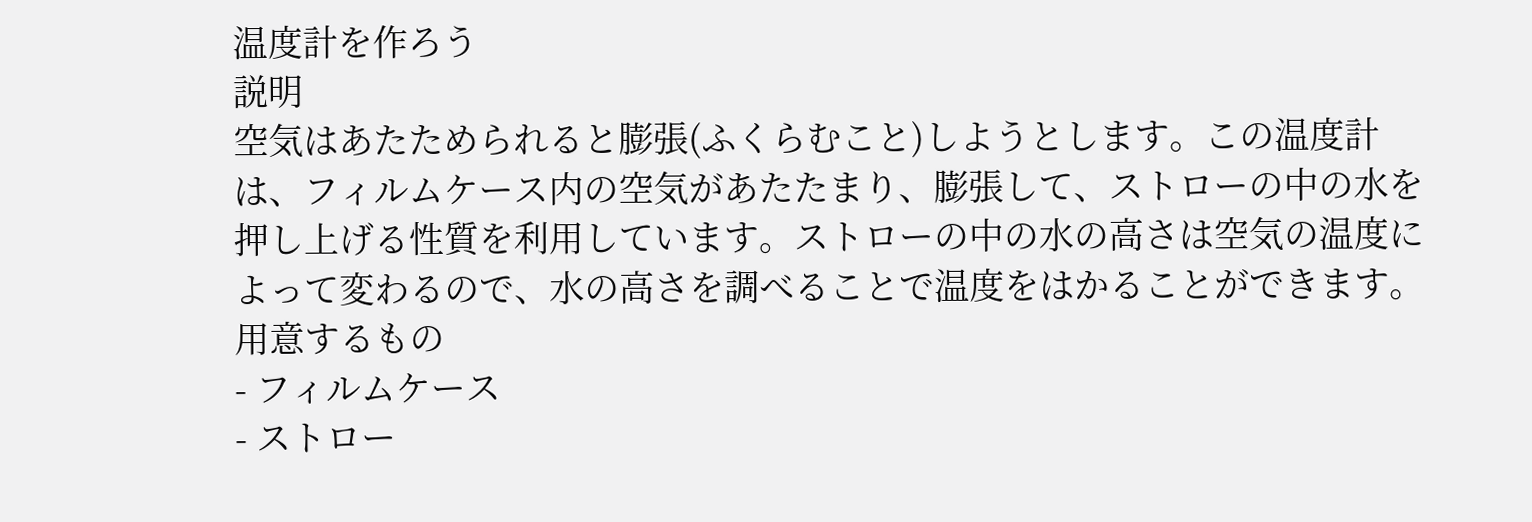温度計を作ろう
説明
空気はあたためられると膨張(ふくらむこと)しようとします。この温度計は、フィルムケース内の空気があたたまり、膨張して、ストローの中の水を押し上げる性質を利用しています。ストローの中の水の高さは空気の温度によって変わるので、水の高さを調べることで温度をはかることができます。
用意するもの
- フィルムケース
- ストロー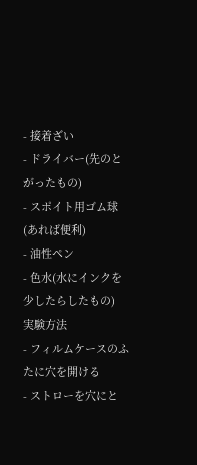- 接着ざい
- ドライバー(先のとがったもの)
- スポイト用ゴム球(あれば便利)
- 油性ペン
- 色水(水にインクを少したらしたもの)
実験方法
- フィルムケースのふたに穴を開ける
- ストローを穴にと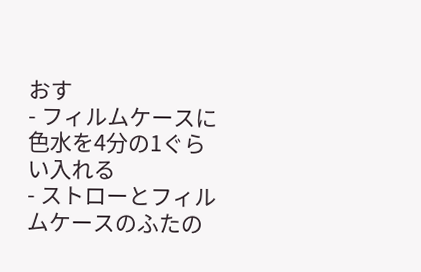おす
- フィルムケースに色水を4分の1ぐらい入れる
- ストローとフィルムケースのふたの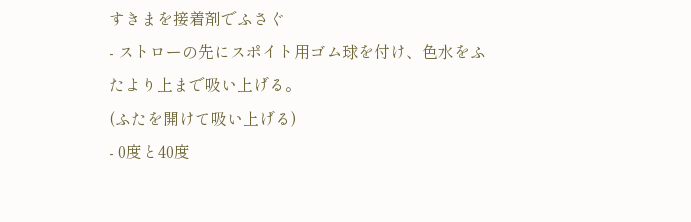すきまを接着剤でふさぐ
- ストローの先にスポイト用ゴム球を付け、色水をふたより上まで吸い上げる。
(ふたを開けて吸い上げる)
- 0度と40度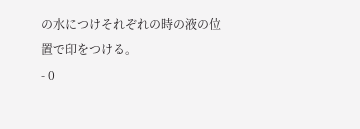の水につけそれぞれの時の液の位置で印をつける。
- 0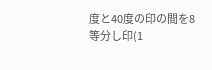度と40度の印の間を8等分し印(1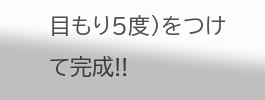目もり5度)をつけて完成!!